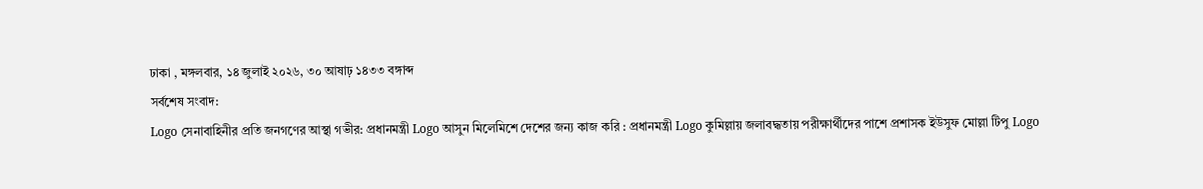ঢাকা , মঙ্গলবার, ১৪ জুলাই ২০২৬, ৩০ আষাঢ় ১৪৩৩ বঙ্গাব্দ
সর্বশেষ সংবাদ:
Logo সেনাবাহিনীর প্রতি জনগণের আস্থা গভীর: প্রধানমন্ত্রী Logo আসুন মিলেমিশে দেশের জন্য কাজ করি : প্রধানমন্ত্রী Logo কুমিল্লায় জলাবদ্ধতায় পরীক্ষার্থীদের পাশে প্রশাসক ইউসুফ মোল্লা টিপু Logo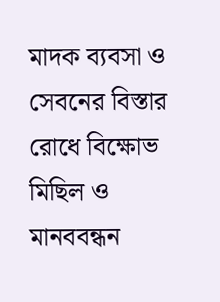মাদক ব্যবসা ও সেবনের বিস্তার রোধে বিক্ষোভ মিছিল ও মানববন্ধন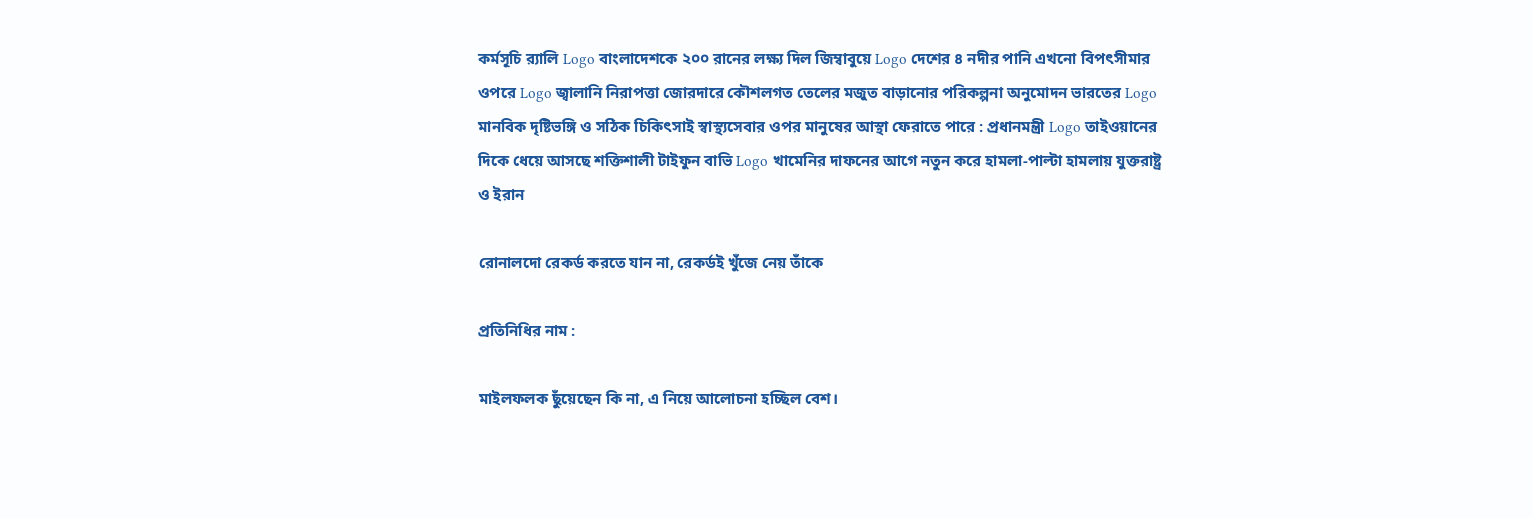কর্মসূচি র‍্যালি Logo বাংলাদেশকে ২০০ রানের লক্ষ্য দিল জিম্বাবুয়ে Logo দেশের ৪ নদীর পানি এখনো বিপৎসীমার ওপরে Logo জ্বালানি নিরাপত্তা জোরদারে কৌশলগত তেলের মজুত বাড়ানোর পরিকল্পনা অনুমোদন ভারতের Logo মানবিক দৃষ্টিভঙ্গি ও সঠিক চিকিৎসাই স্বাস্থ্যসেবার ওপর মানুষের আস্থা ফেরাতে পারে : প্রধানমন্ত্রী Logo তাইওয়ানের দিকে ধেয়ে আসছে শক্তিশালী টাইফুন বাভি Logo খামেনির দাফনের আগে নতুন করে হামলা-পাল্টা হামলায় যুক্তরাষ্ট্র ও ইরান

রোনালদো রেকর্ড করতে যান না, রেকর্ডই খুঁজে নেয় তাঁকে

প্রতিনিধির নাম :

মাইলফলক ছুঁয়েছেন কি না, এ নিয়ে আলোচনা হচ্ছিল বেশ।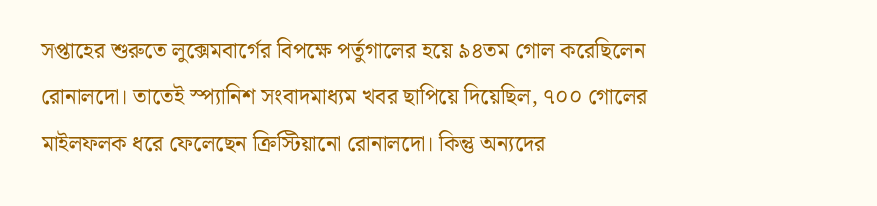সপ্তাহের শুরুতে লুক্সেমবার্গের বিপক্ষে পর্তুগালের হয়ে ৯৪তম গোল করেছিলেন রোনালদো। তাতেই স্প্যানিশ সংবাদমাধ্যম খবর ছাপিয়ে দিয়েছিল, ৭০০ গোলের মাইলফলক ধরে ফেলেছেন ক্রিস্টিয়ানো রোনালদো। কিন্তু অন্যদের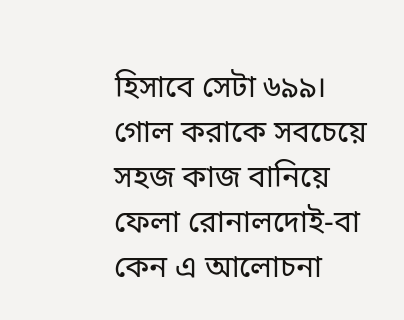হিসাবে সেটা ৬৯৯। গোল করাকে সবচেয়ে সহজ কাজ বানিয়ে ফেলা রোনালদোই-বা কেন এ আলোচনা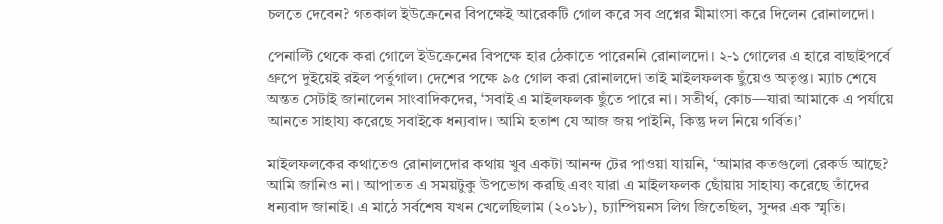চলতে দেবেন? গতকাল ইউক্রেনের বিপক্ষেই আরেকটি গোল করে সব প্রশ্নের মীমাংসা করে দিলেন রোনালদো।

পেনাল্টি থেকে করা গোলে ইউক্রেনের বিপক্ষে হার ঠেকাতে পারেননি রোনালদো। ২-১ গোলের এ হারে বাছাইপর্বে গ্রুপে দুইয়েই রইল পর্তুগাল। দেশের পক্ষে ৯৫ গোল করা রোনালদো তাই মাইলফলক ছুঁয়েও অতৃপ্ত। ম্যাচ শেষে অন্তত সেটাই জানালেন সাংবাদিকদের, ‘সবাই এ মাইলফলক ছুঁতে পারে না। সতীর্থ, কোচ—যারা আমাকে এ পর্যায়ে আনতে সাহায্য করেছে সবাইকে ধন্যবাদ। আমি হতাশ যে আজ জয় পাইনি, কিন্তু দল নিয়ে গর্বিত।’

মাইলফলকের কথাতেও রোনালদোর কথায় খুব একটা আনন্দ টের পাওয়া যায়নি, ‘আমার কতগুলো রেকর্ড আছে? আমি জানিও না। আপাতত এ সময়টুকু উপভোগ করছি এবং যারা এ মাইলফলক ছোঁয়ায় সাহায্য করেছে তাঁদের ধন্যবাদ জানাই। এ মাঠে সর্বশেষ যখন খেলেছিলাম (২০১৮), চ্যাম্পিয়নস লিগ জিতেছিল, সুন্দর এক স্মৃতি।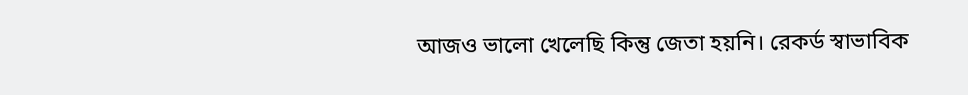আজও ভালো খেলেছি কিন্তু জেতা হয়নি। রেকর্ড স্বাভাবিক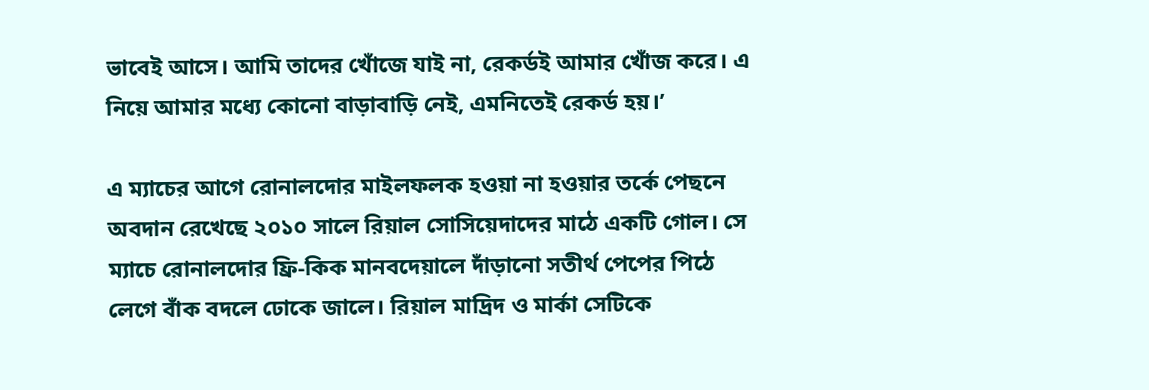ভাবেই আসে। আমি তাদের খোঁজে যাই না, রেকর্ডই আমার খোঁজ করে। এ নিয়ে আমার মধ্যে কোনো বাড়াবাড়ি নেই, এমনিতেই রেকর্ড হয়।’

এ ম্যাচের আগে রোনালদোর মাইলফলক হওয়া না হওয়ার তর্কে পেছনে অবদান রেখেছে ২০১০ সালে রিয়াল সোসিয়েদাদের মাঠে একটি গোল। সে ম্যাচে রোনালদোর ফ্রি-কিক মানবদেয়ালে দাঁড়ানো সতীর্থ পেপের পিঠে লেগে বাঁক বদলে ঢোকে জালে। রিয়াল মাদ্রিদ ও মার্কা সেটিকে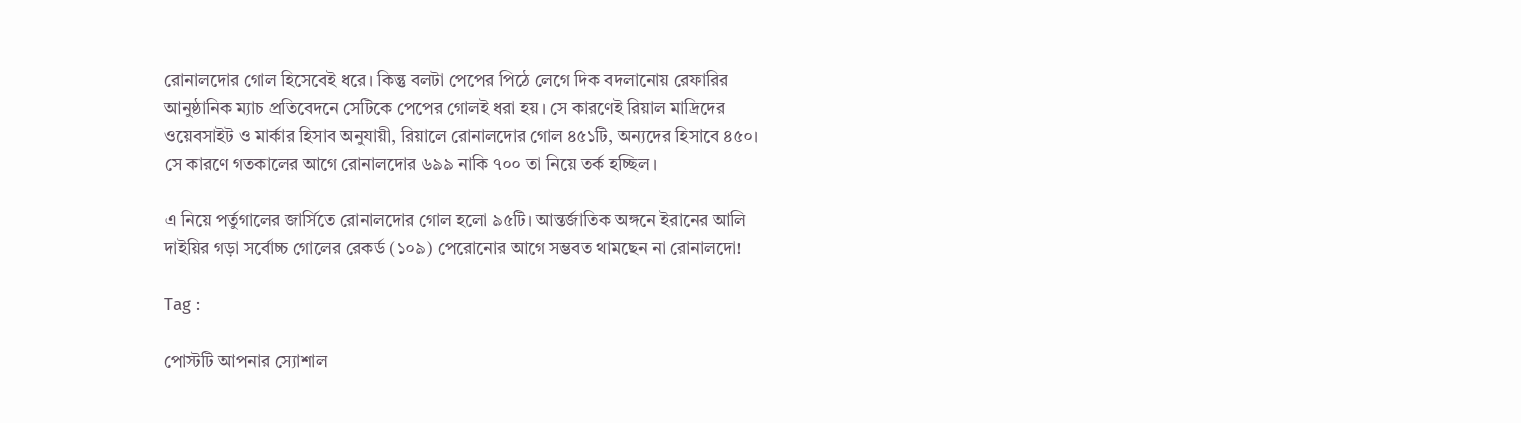রোনালদোর গোল হিসেবেই ধরে। কিন্তু বলটা পেপের পিঠে লেগে দিক বদলানোয় রেফারির আনুষ্ঠানিক ম্যাচ প্রতিবেদনে সেটিকে পেপের গোলই ধরা হয়। সে কারণেই রিয়াল মাদ্রিদের ওয়েবসাইট ও মার্কার হিসাব অনুযায়ী, রিয়ালে রোনালদোর গোল ৪৫১টি, অন্যদের হিসাবে ৪৫০। সে কারণে গতকালের আগে রোনালদোর ৬৯৯ নাকি ৭০০ তা নিয়ে তর্ক হচ্ছিল।

এ নিয়ে পর্তুগালের জার্সিতে রোনালদোর গোল হলো ৯৫টি। আন্তর্জাতিক অঙ্গনে ইরানের আলি দাইয়ির গড়া সর্বোচ্চ গোলের রেকর্ড (১০৯) পেরোনোর আগে সম্ভবত থামছেন না রোনালদো!

Tag :

পোস্টটি আপনার স্যোশাল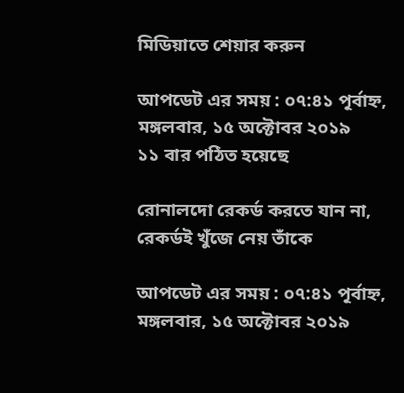মিডিয়াতে শেয়ার করুন

আপডেট এর সময় : ০৭:৪১ পূর্বাহ্ন, মঙ্গলবার, ১৫ অক্টোবর ২০১৯
১১ বার পঠিত হয়েছে

রোনালদো রেকর্ড করতে যান না, রেকর্ডই খুঁজে নেয় তাঁকে

আপডেট এর সময় : ০৭:৪১ পূর্বাহ্ন, মঙ্গলবার, ১৫ অক্টোবর ২০১৯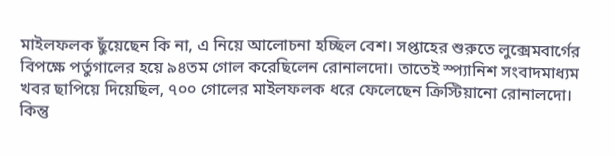মাইলফলক ছুঁয়েছেন কি না, এ নিয়ে আলোচনা হচ্ছিল বেশ। সপ্তাহের শুরুতে লুক্সেমবার্গের বিপক্ষে পর্তুগালের হয়ে ৯৪তম গোল করেছিলেন রোনালদো। তাতেই স্প্যানিশ সংবাদমাধ্যম খবর ছাপিয়ে দিয়েছিল, ৭০০ গোলের মাইলফলক ধরে ফেলেছেন ক্রিস্টিয়ানো রোনালদো। কিন্তু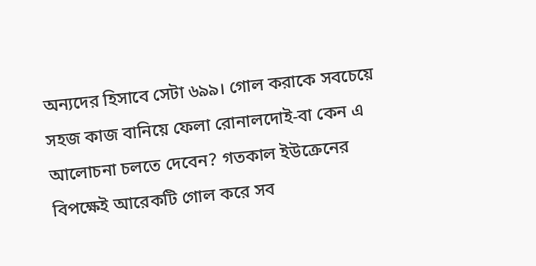অন্যদের হিসাবে সেটা ৬৯৯। গোল করাকে সবচেয়ে সহজ কাজ বানিয়ে ফেলা রোনালদোই-বা কেন এ আলোচনা চলতে দেবেন? গতকাল ইউক্রেনের বিপক্ষেই আরেকটি গোল করে সব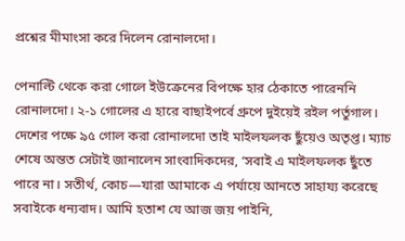প্রশ্নের মীমাংসা করে দিলেন রোনালদো।

পেনাল্টি থেকে করা গোলে ইউক্রেনের বিপক্ষে হার ঠেকাতে পারেননি রোনালদো। ২-১ গোলের এ হারে বাছাইপর্বে গ্রুপে দুইয়েই রইল পর্তুগাল। দেশের পক্ষে ৯৫ গোল করা রোনালদো তাই মাইলফলক ছুঁয়েও অতৃপ্ত। ম্যাচ শেষে অন্তত সেটাই জানালেন সাংবাদিকদের, ‘সবাই এ মাইলফলক ছুঁতে পারে না। সতীর্থ, কোচ—যারা আমাকে এ পর্যায়ে আনতে সাহায্য করেছে সবাইকে ধন্যবাদ। আমি হতাশ যে আজ জয় পাইনি,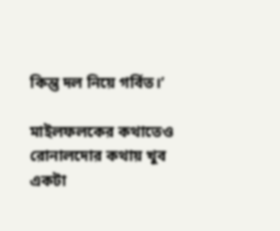কিন্তু দল নিয়ে গর্বিত।’

মাইলফলকের কথাতেও রোনালদোর কথায় খুব একটা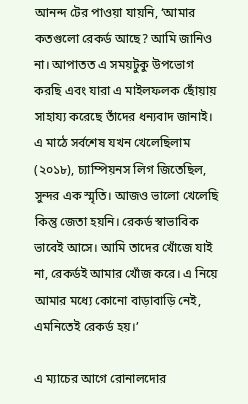আনন্দ টের পাওয়া যায়নি, ‘আমার কতগুলো রেকর্ড আছে? আমি জানিও না। আপাতত এ সময়টুকু উপভোগ করছি এবং যারা এ মাইলফলক ছোঁয়ায় সাহায্য করেছে তাঁদের ধন্যবাদ জানাই। এ মাঠে সর্বশেষ যখন খেলেছিলাম (২০১৮), চ্যাম্পিয়নস লিগ জিতেছিল, সুন্দর এক স্মৃতি। আজও ভালো খেলেছি কিন্তু জেতা হয়নি। রেকর্ড স্বাভাবিক ভাবেই আসে। আমি তাদের খোঁজে যাই না, রেকর্ডই আমার খোঁজ করে। এ নিয়ে আমার মধ্যে কোনো বাড়াবাড়ি নেই, এমনিতেই রেকর্ড হয়।’

এ ম্যাচের আগে রোনালদোর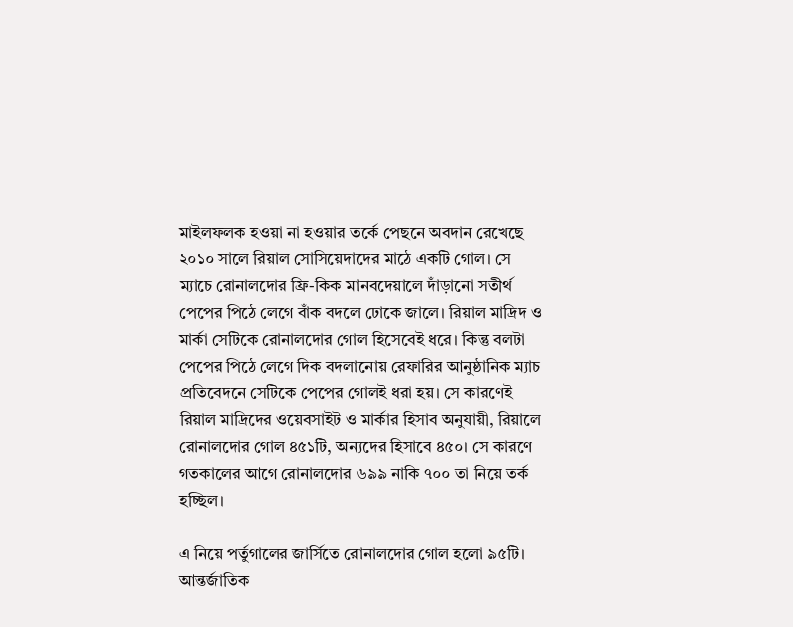মাইলফলক হওয়া না হওয়ার তর্কে পেছনে অবদান রেখেছে ২০১০ সালে রিয়াল সোসিয়েদাদের মাঠে একটি গোল। সে ম্যাচে রোনালদোর ফ্রি-কিক মানবদেয়ালে দাঁড়ানো সতীর্থ পেপের পিঠে লেগে বাঁক বদলে ঢোকে জালে। রিয়াল মাদ্রিদ ও মার্কা সেটিকে রোনালদোর গোল হিসেবেই ধরে। কিন্তু বলটা পেপের পিঠে লেগে দিক বদলানোয় রেফারির আনুষ্ঠানিক ম্যাচ প্রতিবেদনে সেটিকে পেপের গোলই ধরা হয়। সে কারণেই রিয়াল মাদ্রিদের ওয়েবসাইট ও মার্কার হিসাব অনুযায়ী, রিয়ালে রোনালদোর গোল ৪৫১টি, অন্যদের হিসাবে ৪৫০। সে কারণে গতকালের আগে রোনালদোর ৬৯৯ নাকি ৭০০ তা নিয়ে তর্ক হচ্ছিল।

এ নিয়ে পর্তুগালের জার্সিতে রোনালদোর গোল হলো ৯৫টি। আন্তর্জাতিক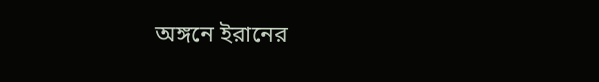অঙ্গনে ইরানের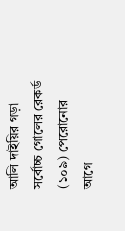আলি দাইয়ির গড়া সর্বোচ্চ গোলের রেকর্ড (১০৯) পেরোনোর আগে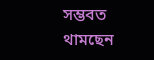সম্ভবত থামছেন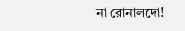না রোনালদো!